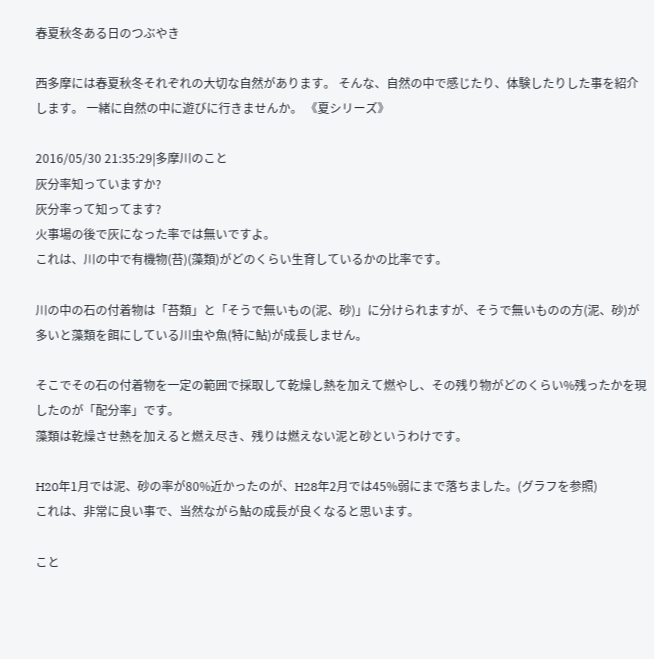春夏秋冬ある日のつぶやき

西多摩には春夏秋冬それぞれの大切な自然があります。 そんな、自然の中で感じたり、体験したりした事を紹介します。 一緒に自然の中に遊びに行きませんか。 《夏シリーズ》

2016/05/30 21:35:29|多摩川のこと
灰分率知っていますか?
灰分率って知ってます?
火事場の後で灰になった率では無いですよ。
これは、川の中で有機物(苔)(藻類)がどのくらい生育しているかの比率です。

川の中の石の付着物は「苔類」と「そうで無いもの(泥、砂)」に分けられますが、そうで無いものの方(泥、砂)が多いと藻類を餌にしている川虫や魚(特に鮎)が成長しません。

そこでその石の付着物を一定の範囲で採取して乾燥し熱を加えて燃やし、その残り物がどのくらい%残ったかを現したのが「配分率」です。
藻類は乾燥させ熱を加えると燃え尽き、残りは燃えない泥と砂というわけです。

H20年1月では泥、砂の率が80%近かったのが、H28年2月では45%弱にまで落ちました。(グラフを参照)
これは、非常に良い事で、当然ながら鮎の成長が良くなると思います。

こと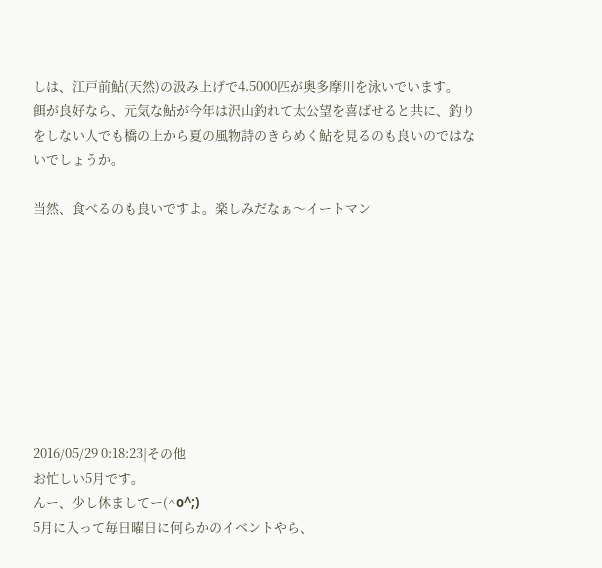しは、江戸前鮎(天然)の汲み上げで4.5000匹が奥多摩川を泳いでいます。
餌が良好なら、元気な鮎が今年は沢山釣れて太公望を喜ばせると共に、釣りをしない人でも橋の上から夏の風物詩のきらめく鮎を見るのも良いのではないでしょうか。

当然、食べるのも良いですよ。楽しみだなぁ〜イートマン









2016/05/29 0:18:23|その他
お忙しい5月です。
んー、少し休ましてー(^o^;)
5月に入って毎日曜日に何らかのイベントやら、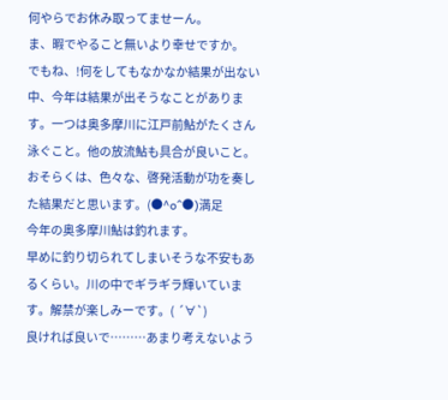何やらでお休み取ってませーん。
ま、暇でやること無いより幸せですか。
でもね、!何をしてもなかなか結果が出ない
中、今年は結果が出そうなことがあります。一つは奥多摩川に江戸前鮎がたくさん泳ぐこと。他の放流鮎も具合が良いこと。
おそらくは、色々な、啓発活動が功を奏した結果だと思います。(●^o^●)満足
今年の奥多摩川鮎は釣れます。
早めに釣り切られてしまいそうな不安もあるくらい。川の中でギラギラ輝いています。解禁が楽しみーです。( ´∀`)
良ければ良いで………あまり考えないよう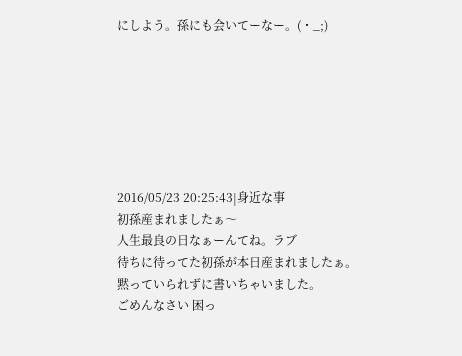にしよう。孫にも会いてーなー。(・_;)







2016/05/23 20:25:43|身近な事
初孫産まれましたぁ〜
人生最良の日なぁーんてね。ラブ
待ちに待ってた初孫が本日産まれましたぁ。
黙っていられずに書いちゃいました。
ごめんなさい 困っ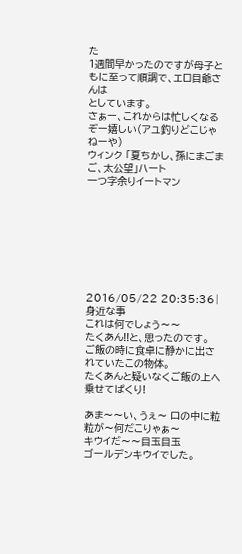た
1週間早かったのですが母子ともに至って順調で、エロ目爺さんは
としています。
さぁー、これからは忙しくなるぞー嬉しい(アユ釣りどこじゃねーや)
ウィンク 「夏ちかし、孫にまごまご、太公望」ハート
一つ字余りイートマン








2016/05/22 20:35:36|身近な事
これは何でしょう〜〜
たくあん!!と、思ったのです。
ご飯の時に食卓に静かに出されていたこの物体。
たくあんと疑いなくご飯の上へ乗せてぱくり!

あま〜〜い、うぇ〜 口の中に粒粒が〜何だこりゃぁ〜
キウイだ〜〜目玉目玉
ゴールデンキウイでした。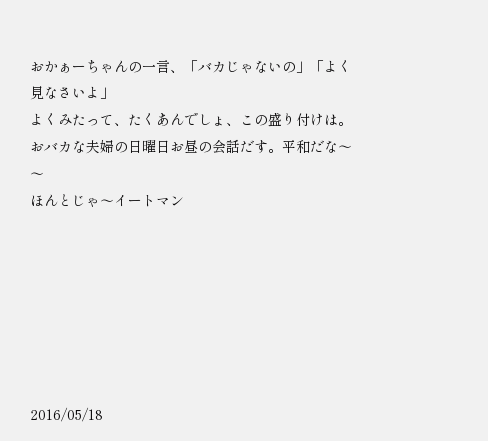おかぁーちゃんの一言、「バカじゃないの」「よく見なさいよ」
よくみたって、たくあんでしょ、この盛り付けは。
おバカな夫婦の日曜日お昼の会話だす。平和だな〜〜
ほんとじゃ〜イートマン







2016/05/18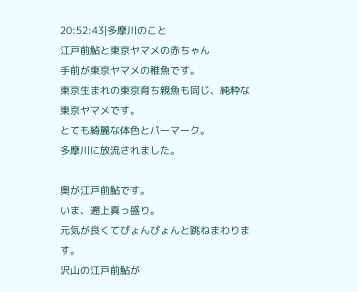20:52:43|多摩川のこと
江戸前鮎と東京ヤマメの赤ちゃん
手前が東京ヤマメの稚魚です。
東京生まれの東京育ち親魚も同じ、純粋な東京ヤマメです。
とても綺麗な体色とパーマーク。
多摩川に放流されました。

奥が江戸前鮎です。
いま、遡上真っ盛り。
元気が良くてぴょんぴょんと跳ねまわります。
沢山の江戸前鮎が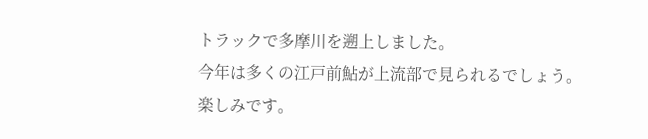トラックで多摩川を遡上しました。
今年は多くの江戸前鮎が上流部で見られるでしょう。
楽しみです。